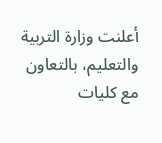أعلنت وزارة التربية والتعليم، بالتعاون مع كليات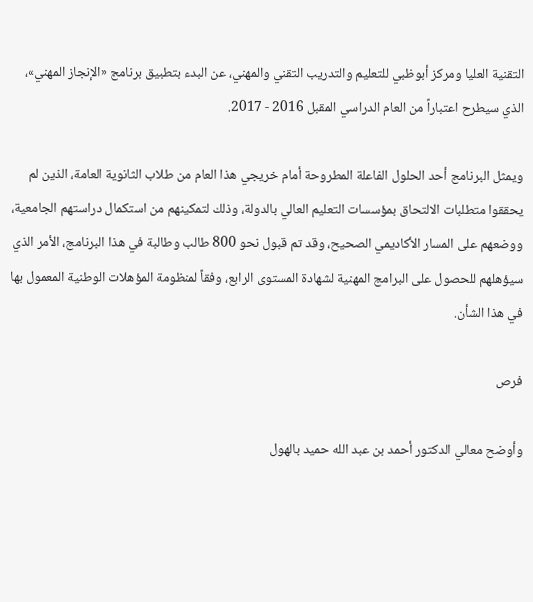التقنية العليا ومركز أبوظبي للتعليم والتدريب التقني والمهني، عن البدء بتطبيق برنامج «الإنجاز المهني»، الذي سيطرح اعتباراً من العام الدراسي المقبل 2016 - 2017.

ويمثل البرنامج أحد الحلول الفاعلة المطروحة أمام خريجي هذا العام من طلاب الثانوية العامة، الذين لم يحققوا متطلبات الالتحاق بمؤسسات التعليم العالي بالدولة، وذلك لتمكينهم من استكمال دراستهم الجامعية، ووضعهم على المسار الأكاديمي الصحيح، وقد تم قبول نحو 800 طالب وطالبة في هذا البرنامج، الأمر الذي سيؤهلهم للحصول على البرامج المهنية لشهادة المستوى الرابع، وفقاً لمنظومة المؤهلات الوطنية المعمول بها في هذا الشأن.

فرص

وأوضح معالي الدكتور أحمد بن عبد الله حميد بالهول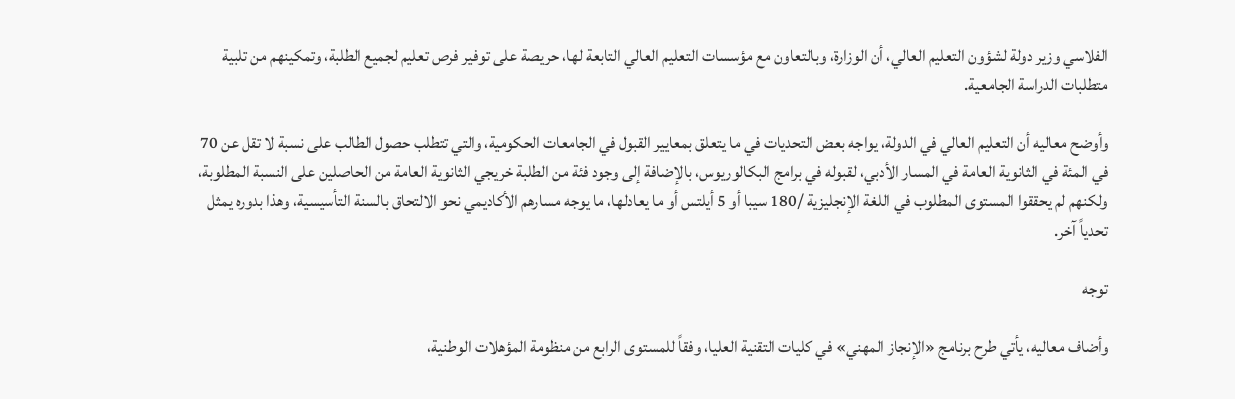الفلاسي وزير دولة لشؤون التعليم العالي، أن الوزارة، وبالتعاون مع مؤسسات التعليم العالي التابعة لها، حريصة على توفير فرص تعليم لجميع الطلبة، وتمكينهم من تلبية متطلبات الدراسة الجامعية.

وأوضح معاليه أن التعليم العالي في الدولة، يواجه بعض التحديات في ما يتعلق بمعايير القبول في الجامعات الحكومية، والتي تتطلب حصول الطالب على نسبة لا تقل عن 70 في المئة في الثانوية العامة في المسار الأدبي، لقبوله في برامج البكالوريوس، بالإضافة إلى وجود فئة من الطلبة خريجي الثانوية العامة من الحاصلين على النسبة المطلوبة، ولكنهم لم يحققوا المستوى المطلوب في اللغة الإنجليزية /180 سيبا أو 5 أيلتس أو ما يعادلها، ما يوجه مسارهم الأكاديمي نحو الالتحاق بالسنة التأسيسية، وهذا بدوره يمثل تحدياً آخر.

توجه

وأضاف معاليه، يأتي طرح برنامج «الإنجاز المهني» في كليات التقنية العليا، وفقاً للمستوى الرابع من منظومة المؤهلات الوطنية،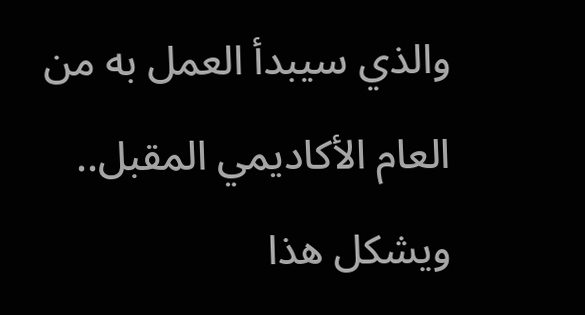والذي سيبدأ العمل به من العام الأكاديمي المقبل.. ويشكل هذا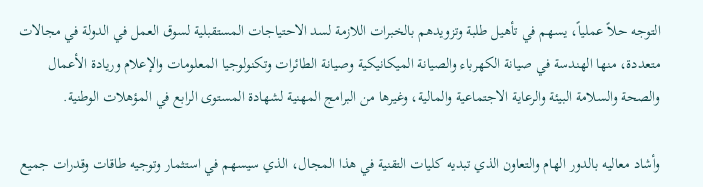التوجه حلاً عملياً، يسهم في تأهيل طلبة وتزويدهم بالخبرات اللازمة لسد الاحتياجات المستقبلية لسوق العمل في الدولة في مجالات متعددة، منها الهندسة في صيانة الكهرباء والصيانة الميكانيكية وصيانة الطائرات وتكنولوجيا المعلومات والإعلام وريادة الأعمال والصحة والسلامة البيئة والرعاية الاجتماعية والمالية، وغيرها من البرامج المهنية لشهادة المستوى الرابع في المؤهلات الوطنية.

وأشاد معاليه بالدور الهام والتعاون الذي تبديه كليات التقنية في هذا المجال، الذي سيسهم في استثمار وتوجيه طاقات وقدرات جميع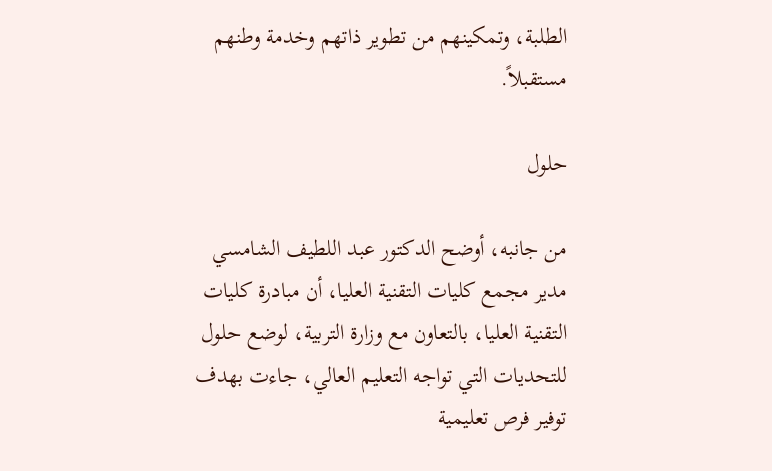الطلبة، وتمكينهم من تطوير ذاتهم وخدمة وطنهم مستقبلاً.

حلول

من جانبه، أوضح الدكتور عبد اللطيف الشامسي مدير مجمع كليات التقنية العليا، أن مبادرة كليات التقنية العليا، بالتعاون مع وزارة التربية، لوضع حلول للتحديات التي تواجه التعليم العالي، جاءت بهدف توفير فرص تعليمية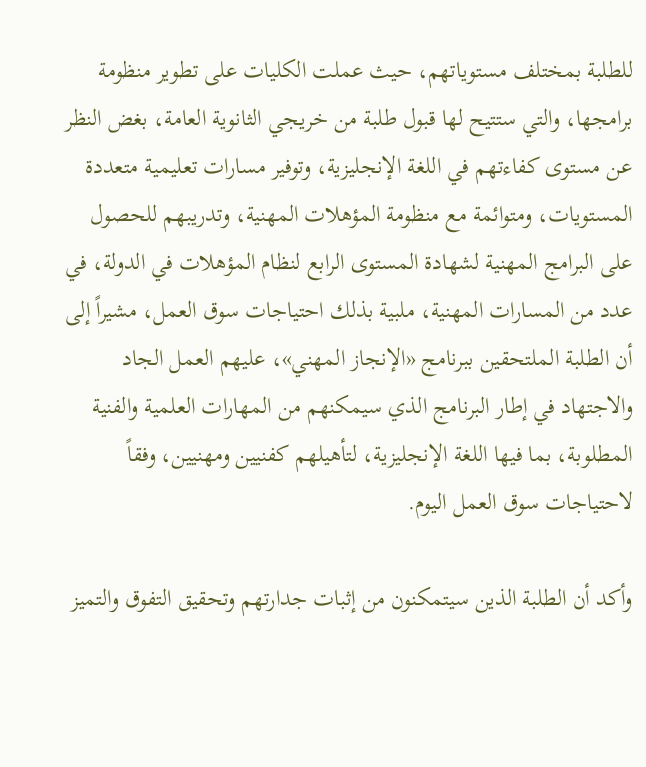للطلبة بمختلف مستوياتهم، حيث عملت الكليات على تطوير منظومة برامجها، والتي ستتيح لها قبول طلبة من خريجي الثانوية العامة، بغض النظر عن مستوى كفاءتهم في اللغة الإنجليزية، وتوفير مسارات تعليمية متعددة المستويات، ومتوائمة مع منظومة المؤهلات المهنية، وتدريبهم للحصول على البرامج المهنية لشهادة المستوى الرابع لنظام المؤهلات في الدولة، في عدد من المسارات المهنية، ملبية بذلك احتياجات سوق العمل، مشيراً إلى أن الطلبة الملتحقين ببرنامج «الإنجاز المهني»، عليهم العمل الجاد والاجتهاد في إطار البرنامج الذي سيمكنهم من المهارات العلمية والفنية المطلوبة، بما فيها اللغة الإنجليزية، لتأهيلهم كفنيين ومهنيين، وفقاً لاحتياجات سوق العمل اليوم.

وأكد أن الطلبة الذين سيتمكنون من إثبات جدارتهم وتحقيق التفوق والتميز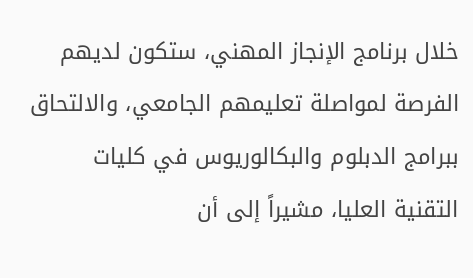خلال برنامج الإنجاز المهني، ستكون لديهم الفرصة لمواصلة تعليمهم الجامعي، والالتحاق ببرامج الدبلوم والبكالوريوس في كليات التقنية العليا، مشيراً إلى أن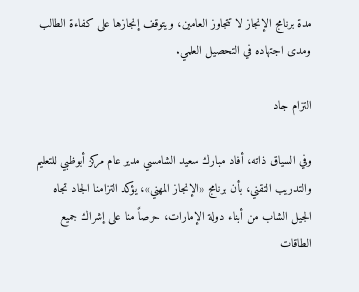مدة برنامج الإنجاز لا تتجاوز العامين، ويتوقف إنجازها على كفاءة الطالب ومدى اجتهاده في التحصيل العلمي.

التزام جاد

وفي السياق ذاته، أفاد مبارك سعيد الشامسي مدير عام مركز أبوظبي للتعليم والتدريب التقني، بأن برنامج «الإنجاز المهني»، يؤكد التزامنا الجاد تجاه الجيل الشاب من أبناء دولة الإمارات، حرصاً منا على إشراك جميع الطاقات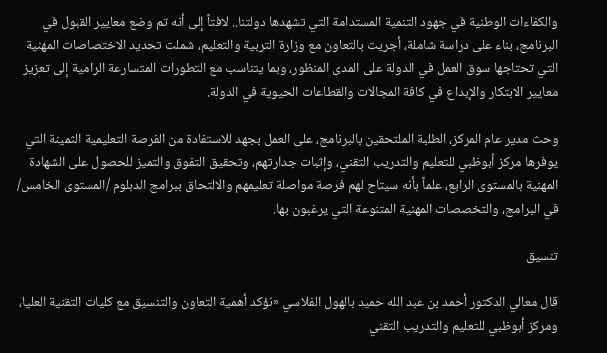والكفاءات الوطنية في جهود التنمية المستدامة التي تشهدها دولتنا.. لافتاً إلى أنه تم وضع معايير القبول في البرنامج، بناء على دراسة شاملة، أجريت بالتعاون مع وزارة التربية والتعليم، شملت تحديد الاختصاصات المهنية التي تحتاجها سوق العمل في الدولة على المدى المنظور، وبما يتناسب مع التطورات المتسارعة الرامية إلى تعزيز معايير الابتكار والإبداع في كافة المجالات والقطاعات الحيوية في الدولة.

وحث مدير عام المركز، الطلبة الملتحقين بالبرنامج، على العمل بجهد للاستفادة من الفرصة التعليمية الثمينة التي يوفرها مركز أبوظبي للتعليم والتدريب التقني، وإثبات جدارتهم، وتحقيق التفوق والتميز للحصول على الشهادة المهنية بالمستوى الرابع، علماً بأنه سيتاح لهم فرصة مواصلة تعليمهم والالتحاق ببرامج الدبلوم /المستوى الخامس/ في البرامج، والتخصصات المهنية المتنوعة التي يرغبون بها.

تنسيق

قال معالي الدكتور أحمد بن عبد الله حميد بالهول الفلاسي «نؤكد أهمية التعاون والتنسيق مع كليات التقنية العليا، ومركز أبوظبي للتعليم والتدريب التقني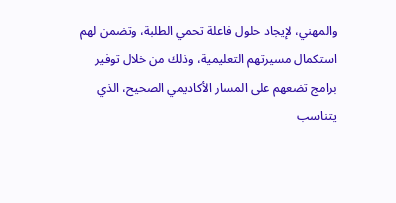والمهني، لإيجاد حلول فاعلة تحمي الطلبة، وتضمن لهم استكمال مسيرتهم التعليمية، وذلك من خلال توفير برامج تضعهم على المسار الأكاديمي الصحيح، الذي يتناسب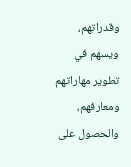وقدراتهم، ويسهم في تطوير مهاراتهم ومعارفهم، والحصول على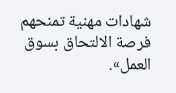شهادات مهنية تمنحهم فرصة الالتحاق بسوق العمل».